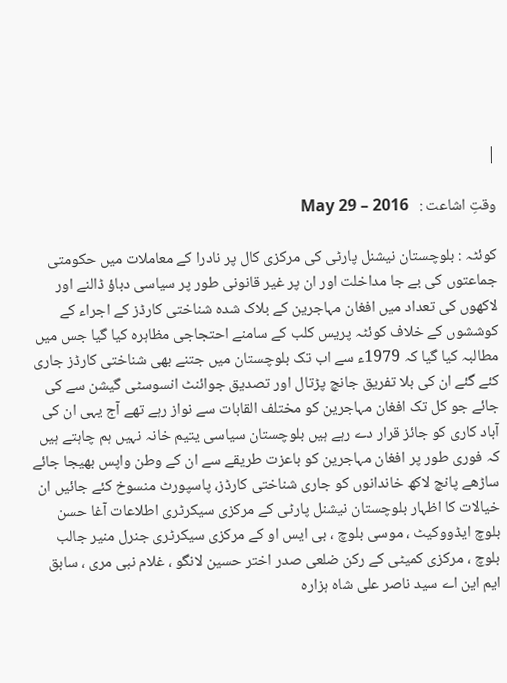|

وقتِ اشاعت :   May 29 – 2016

کوئٹہ : بلوچستان نیشنل پارٹی کی مرکزی کال پر نادرا کے معاملات میں حکومتی جماعتوں کی بے جا مداخلت اور ان پر غیر قانونی طور پر سیاسی دباؤ ڈالنے اور لاکھوں کی تعداد میں افغان مہاجرین کے بلاک شدہ شناختی کارڈز کے اجراء کے کوششوں کے خلاف کوئٹہ پریس کلب کے سامنے احتجاجی مظاہرہ کیا گیا جس میں مطالبہ کیا گیا کہ 1979ء سے اب تک بلوچستان میں جتنے بھی شناختی کارڈز جاری کئے گئے ان کی بلا تفریق جانچ پڑتال اور تصدیق جوائنٹ انسوسٹی گیشن سے کی جائے جو کل تک افغان مہاجرین کو مختلف القابات سے نواز رہے تھے آج یہی ان کی آباد کاری کو جائز قرار دے رہے ہیں بلوچستان سیاسی یتیم خانہ نہیں ہم چاہتے ہیں کہ فوری طور پر افغان مہاجرین کو باعزت طریقے سے ان کے وطن واپس بھیجا جائے ساڑھے پانچ لاکھ خاندانوں کو جاری شناختی کارڈز، پاسپورٹ منسوخ کئے جائیں ان خیالات کا اظہار بلوچستان نیشنل پارٹی کے مرکزی سیکرٹری اطلاعات آغا حسن بلوچ ایڈووکیٹ ، موسی بلوچ ، بی ایس او کے مرکزی سیکرٹری جنرل منیر جالب بلوچ ، مرکزی کمیٹی کے رکن ضلعی صدر اختر حسین لانگو ، غلام نبی مری ، سابق ایم این اے سید ناصر علی شاہ ہزارہ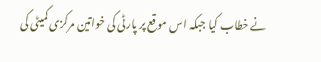نے خطاب کیا جبکہ اس موقع پر پارٹی کی خواتین مرکزی کمیٹی کی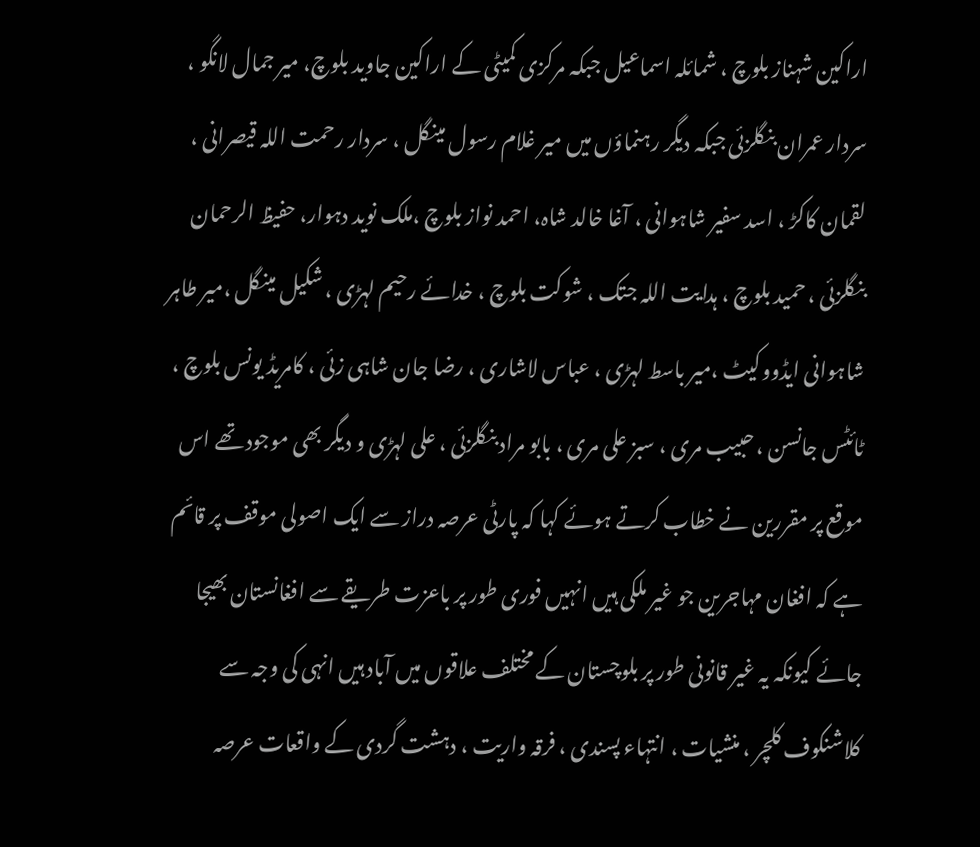اراکین شہناز بلوچ ، شمائلہ اسماعیل جبکہ مرکزی کمیٹی کے اراکین جاوید بلوچ، میر جمال لانگو ، سردار عمران بنگلزئی جبکہ دیگر رہنماؤں میں میر غلام رسول مینگل ، سردار رحمت اللہ قیصرانی ، لقمان کاکڑ ، اسد سفیر شاہوانی ، آغا خالد شاہ، احمد نواز بلوچ ،ملک نوید دہوار، حفیظ الرحمان بنگلزئی ، حمید بلوچ ، ہدایت اللہ جتک ، شوکت بلوچ ، خدائے رحیم لہڑی ، شکیل مینگل ،میر طاہر شاہوانی ایڈووکیٹ ،میر باسط لہڑی ، عباس لاشاری ، رضا جان شاہی زئی ، کامریڈ یونس بلوچ ، ٹائٹس جانسن ، حبیب مری ، سبز علی مری ، بابو مراد بنگلزئی ، علی لہڑی و دیگر بھی موجود تھے اس موقع پر مقررین نے خطاب کرتے ہوئے کہا کہ پارٹی عرصہ دراز سے ایک اصولی موقف پر قائم ہے کہ افغان مہاجرین جو غیر ملکی ہیں انہیں فوری طور پر باعزت طریقے سے افغانستان بھیجا جائے کیونکہ یہ غیر قانونی طور پر بلوچستان کے مختلف علاقوں میں آباد ہیں انہی کی وجہ سے کلاشنکوف کلچر ، منشیات ، انتہاء پسندی ، فرقہ واریت ، دہشت گردی کے واقعات عرصہ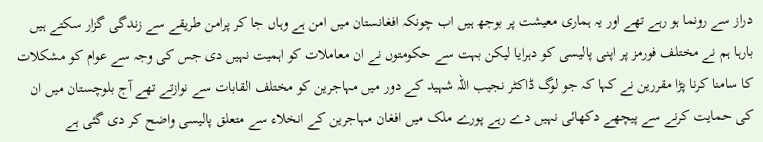دراز سے رونما ہو رہے تھے اور یہ ہماری معیشت پر بوجھ ہیں اب چونکہ افغانستان میں امن ہے وہاں جا کر پرامن طریقے سے زندگی گزار سکتے ہیں بارہا ہم نے مختلف فورمز پر اپنی پالیسی کو دہرایا لیکن بہت سے حکومتوں نے ان معاملات کو اہمیت نہیں دی جس کی وجہ سے عوام کو مشکلات کا سامنا کرنا پڑا مقررین نے کہا کہ جو لوگ ڈاکٹر نجیب اللہ شہید کے دور میں مہاجرین کو مختلف القابات سے نوازتے تھے آج بلوچستان میں ان کی حمایت کرنے سے پیچھے دکھائی نہیں دے رہے پورے ملک میں افغان مہاجرین کے انخلاء سے متعلق پالیسی واضح کر دی گئی ہے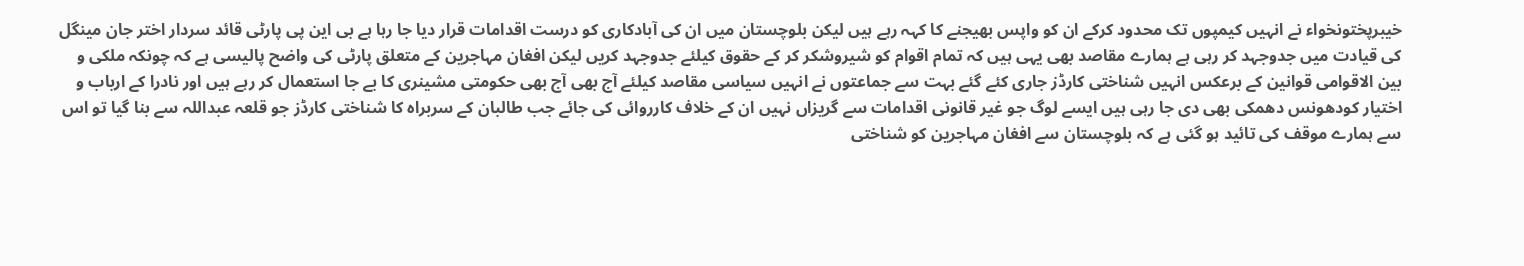خیبرپختونخواء نے انہیں کیمپوں تک محدود کرکے ان کو واپس بھیجنے کا کہہ رہے ہیں لیکن بلوچستان میں ان کی آبادکاری کو درست اقدامات قرار دیا جا رہا ہے بی این پی پارٹی قائد سردار اختر جان مینگل کی قیادت میں جدوجہد کر رہی ہے ہمارے مقاصد بھی یہی ہیں کہ تمام اقوام کو شیروشکر کر کے حقوق کیلئے جدوجہد کریں لیکن افغان مہاجرین کے متعلق پارٹی کی واضح پالیسی ہے کہ چونکہ ملکی و بین الاقوامی قوانین کے برعکس انہیں شناختی کارڈز جاری کئے گئے بہت سے جماعتوں نے انہیں سیاسی مقاصد کیلئے آج بھی آج بھی حکومتی مشینری کا بے جا استعمال کر رہے ہیں اور نادرا کے ارباب و اختیار کودھونس دھمکی بھی دی جا رہی ہیں ایسے لوگ جو غیر قانونی اقدامات سے گریزاں نہیں ان کے خلاف کارروائی کی جائے جب طالبان کے سربراہ کا شناختی کارڈز جو قلعہ عبداللہ سے بنا گیا تو اس سے ہمارے موقف کی تائید ہو گئی ہے کہ بلوچستان سے افغان مہاجرین کو شناختی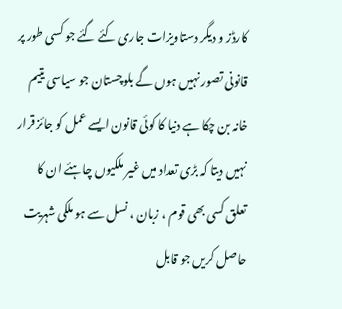کارڈز و دیگر دستاویزات جاری کئے گئے جو کسی طور پر قانونی تصور نہیں ہوں گے بلوچستان جو سیاسی یتیم خانہ بن چکا ہے دنیا کا کوئی قانون ایسے عمل کو جائز قرار نہیں دیتا کہ بڑی تعداد میں غیر ملکیوں چاہئے ان کا تعلق کسی بھی قوم ، زبان ، نسل سے ہو ملکی شہریت حاصل کریں جو قابل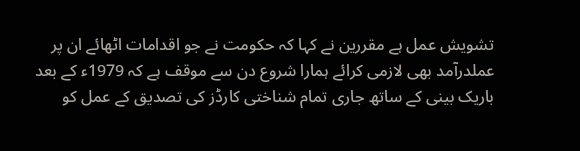تشویش عمل ہے مقررین نے کہا کہ حکومت نے جو اقدامات اٹھائے ان پر عملدرآمد بھی لازمی کرائے ہمارا شروع دن سے موقف ہے کہ 1979ء کے بعد باریک بینی کے ساتھ جاری تمام شناختی کارڈز کی تصدیق کے عمل کو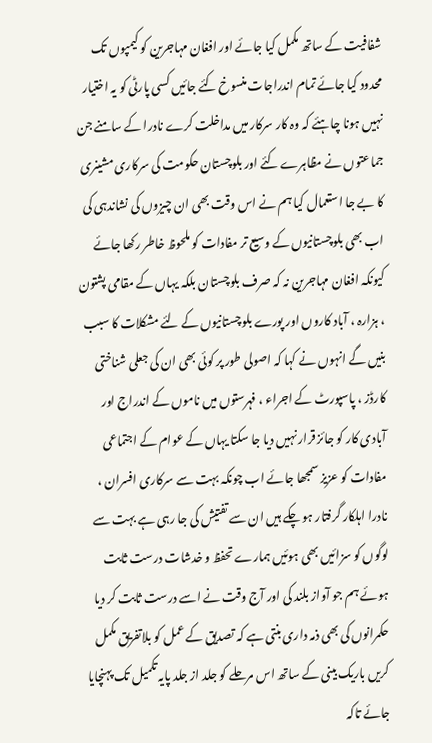شفافیت کے ساتھ مکمل کیا جائے اور افغان مہاجرین کو کیمپوں تک محدود کیا جائے تمام اندراجات منسوخ کئے جائیں کسی پارٹی کو یہ اختیار نہیں ہونا چاہئے کہ وہ کار سرکار میں مداخلت کرے نادرا کے سامنے جن جماعتوں نے مظاہرے کئے اور بلوچستان حکومت کی سرکاری مشینری کا بے جا استعمال کیا ہم نے اس وقت بھی ان چیزوں کی نشاندہی کی اب بھی بلوچستانیوں کے وسیع تر مفادات کو ملحوظ خاطر رکھا جائے کیونکہ افغان مہاجرین نہ کہ صرف بلوچستان بلکہ یہاں کے مقامی پشتون ، ہزارہ ، آباد کاروں اور پورے بلوچستانیوں کے لئے مشکلات کا سبب بنیں گے انہوں نے کہا کہ اصولی طور پر کوئی بھی ان کی جعلی شناختی کارڈز ، پاسپورٹ کے اجراء ، فہرستوں میں ناموں کے اندراج اور آبادی کار کو جائز قرار نہیں دیا جا سکتا یہاں کے عوام کے اجتماعی مفادات کو عزیز سمجھا جائے اب چونکہ بہت سے سرکاری افسران ، نادرا اہلکار گرفتار ہو چکے ہیں ان سے تفتیش کی جا رہی ہے بہت سے لوگوں کو سزائیں بھی ہوئیں ہمارے تحفظ و خدشات درست ثابت ہوئے ہم جو آواز بلند کی اور آج وقت نے اسے درست ثابت کر دیا حکمرانوں کی بھی ذمہ داری بنتی ہے کہ تصدیق کے عمل کو بلاتفریق مکمل کریں باریک بینی کے ساتھ اس مرحلے کو جلد از جلد پایہ تکمیل تک پہنچایا جائے تاکہ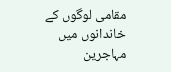مقامی لوگوں کے خاندانوں میں مہاجرین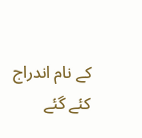کے نام اندراج کئے گئے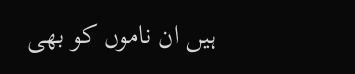ہیں ان ناموں کو بھی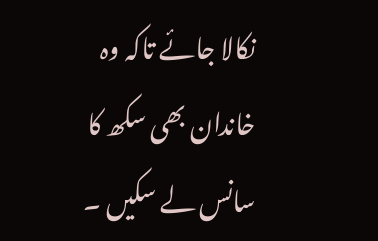نکالا جائے تاکہ وہ خاندان بھی سکھ کا سانس لے سکیں ۔